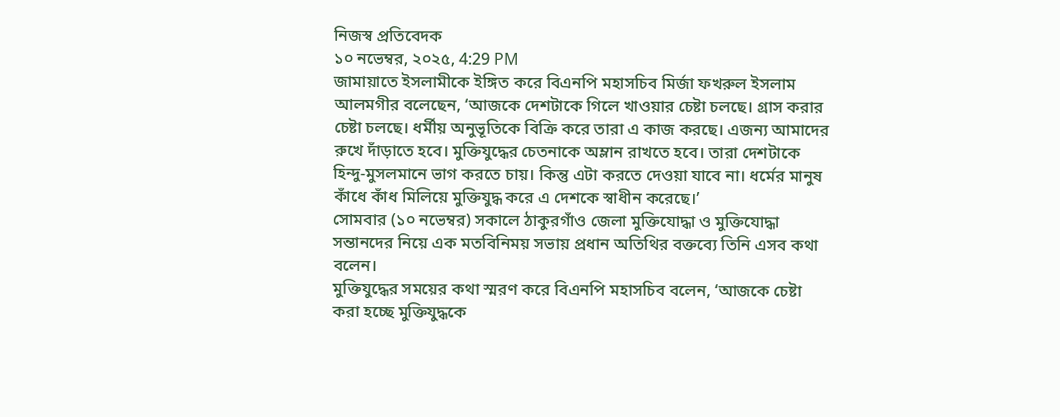নিজস্ব প্রতিবেদক
১০ নভেম্বর, ২০২৫, 4:29 PM
জামায়াতে ইসলামীকে ইঙ্গিত করে বিএনপি মহাসচিব মির্জা ফখরুল ইসলাম আলমগীর বলেছেন, ‘আজকে দেশটাকে গিলে খাওয়ার চেষ্টা চলছে। গ্রাস করার চেষ্টা চলছে। ধর্মীয় অনুভূতিকে বিক্রি করে তারা এ কাজ করছে। এজন্য আমাদের রুখে দাঁড়াতে হবে। মুক্তিযুদ্ধের চেতনাকে অম্লান রাখতে হবে। তারা দেশটাকে হিন্দু-মুসলমানে ভাগ করতে চায়। কিন্তু এটা করতে দেওয়া যাবে না। ধর্মের মানুষ কাঁধে কাঁধ মিলিয়ে মুক্তিযুদ্ধ করে এ দেশকে স্বাধীন করেছে।’
সোমবার (১০ নভেম্বর) সকালে ঠাকুরগাঁও জেলা মুক্তিযোদ্ধা ও মুক্তিযোদ্ধা সন্তানদের নিয়ে এক মতবিনিময় সভায় প্রধান অতিথির বক্তব্যে তিনি এসব কথা বলেন।
মুক্তিযুদ্ধের সময়ের কথা স্মরণ করে বিএনপি মহাসচিব বলেন, ‘আজকে চেষ্টা করা হচ্ছে মুক্তিযুদ্ধকে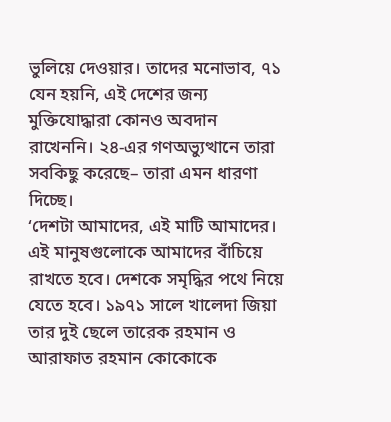ভুলিয়ে দেওয়ার। তাদের মনোভাব, ৭১ যেন হয়নি, এই দেশের জন্য মুক্তিযোদ্ধারা কোনও অবদান রাখেননি। ২৪-এর গণঅভ্যুত্থানে তারা সবকিছু করেছে– তারা এমন ধারণা দিচ্ছে।
‘দেশটা আমাদের, এই মাটি আমাদের। এই মানুষগুলোকে আমাদের বাঁচিয়ে রাখতে হবে। দেশকে সমৃদ্ধির পথে নিয়ে যেতে হবে। ১৯৭১ সালে খালেদা জিয়া তার দুই ছেলে তারেক রহমান ও আরাফাত রহমান কোকোকে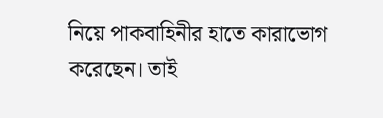নিয়ে পাকবাহিনীর হাতে কারাভোগ করেছেন। তাই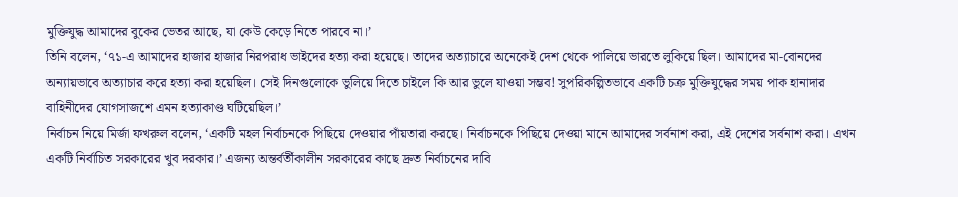মুক্তিযুদ্ধ আমাদের বুকের ভেতর আছে, যা কেউ কেড়ে নিতে পারবে না।’
তিনি বলেন, ‘৭১-এ আমাদের হাজার হাজার নিরপরাধ ভাইদের হত্যা করা হয়েছে। তাদের অত্যাচারে অনেকেই দেশ থেকে পালিয়ে ভারতে লুকিয়ে ছিল। আমাদের মা-বোনদের অন্যায়ভাবে অত্যাচার করে হত্যা করা হয়েছিল। সেই দিনগুলোকে ভুলিয়ে দিতে চাইলে কি আর ভুলে যাওয়া সম্ভব! সুপরিকল্পিতভাবে একটি চক্র মুক্তিযুদ্ধের সময় পাক হানাদার বাহিনীদের যোগসাজশে এমন হত্যাকাণ্ড ঘটিয়েছিল।’
নির্বাচন নিয়ে মির্জা ফখরুল বলেন, ‘একটি মহল নির্বাচনকে পিছিয়ে দেওয়ার পাঁয়তারা করছে। নির্বাচনকে পিছিয়ে দেওয়া মানে আমাদের সর্বনাশ করা, এই দেশের সর্বনাশ করা। এখন একটি নির্বাচিত সরকারের খুব দরকার।’ এজন্য অন্তর্বর্তীকালীন সরকারের কাছে দ্রুত নির্বাচনের দাবি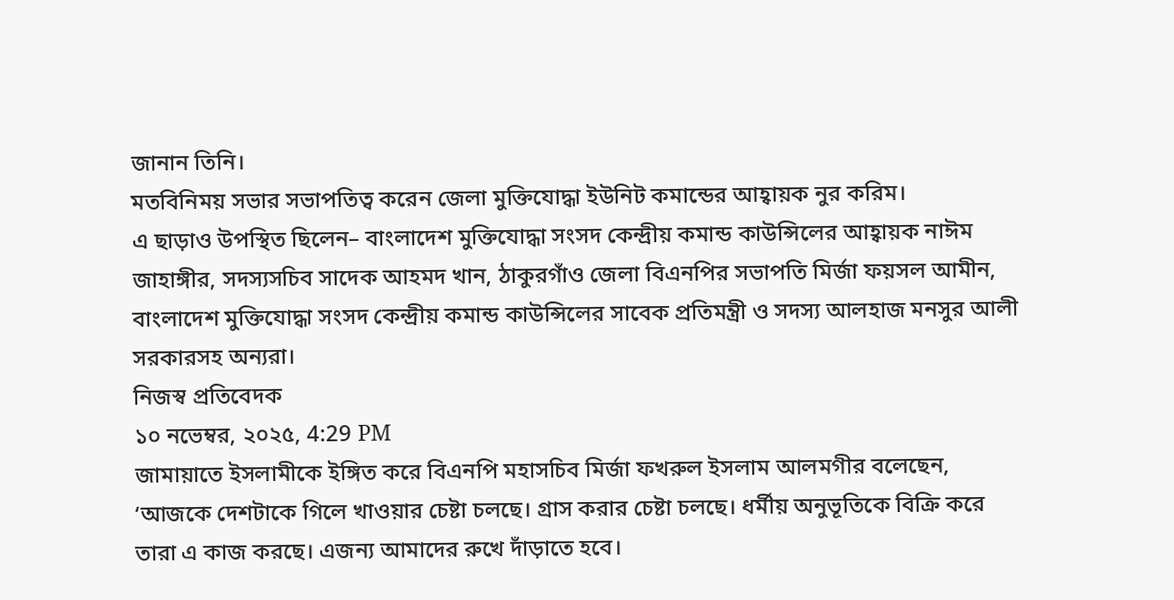জানান তিনি।
মতবিনিময় সভার সভাপতিত্ব করেন জেলা মুক্তিযোদ্ধা ইউনিট কমান্ডের আহ্বায়ক নুর করিম।
এ ছাড়াও উপস্থিত ছিলেন– বাংলাদেশ মুক্তিযোদ্ধা সংসদ কেন্দ্রীয় কমান্ড কাউন্সিলের আহ্বায়ক নাঈম জাহাঙ্গীর, সদস্যসচিব সাদেক আহমদ খান, ঠাকুরগাঁও জেলা বিএনপির সভাপতি মির্জা ফয়সল আমীন, বাংলাদেশ মুক্তিযোদ্ধা সংসদ কেন্দ্রীয় কমান্ড কাউন্সিলের সাবেক প্রতিমন্ত্রী ও সদস্য আলহাজ মনসুর আলী সরকারসহ অন্যরা।
নিজস্ব প্রতিবেদক
১০ নভেম্বর, ২০২৫, 4:29 PM
জামায়াতে ইসলামীকে ইঙ্গিত করে বিএনপি মহাসচিব মির্জা ফখরুল ইসলাম আলমগীর বলেছেন, ‘আজকে দেশটাকে গিলে খাওয়ার চেষ্টা চলছে। গ্রাস করার চেষ্টা চলছে। ধর্মীয় অনুভূতিকে বিক্রি করে তারা এ কাজ করছে। এজন্য আমাদের রুখে দাঁড়াতে হবে।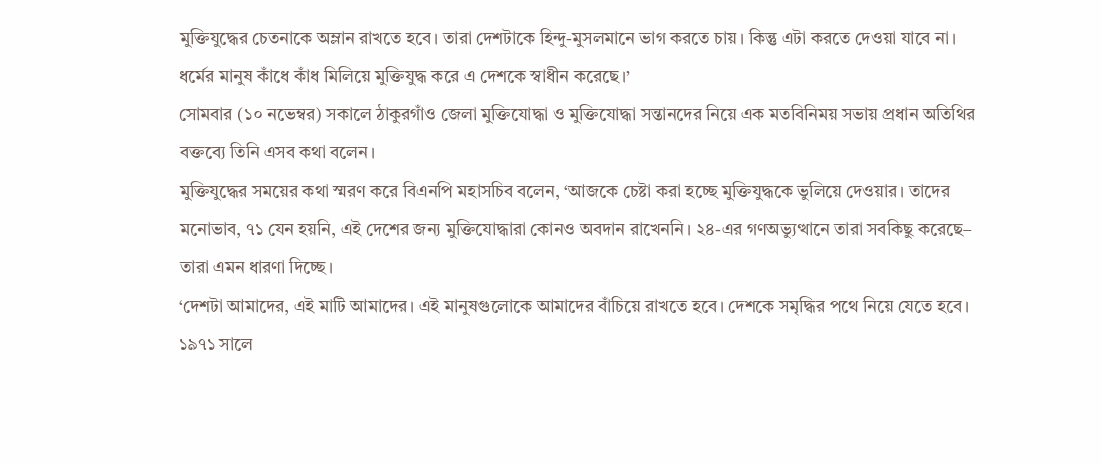মুক্তিযুদ্ধের চেতনাকে অম্লান রাখতে হবে। তারা দেশটাকে হিন্দু-মুসলমানে ভাগ করতে চায়। কিন্তু এটা করতে দেওয়া যাবে না। ধর্মের মানুষ কাঁধে কাঁধ মিলিয়ে মুক্তিযুদ্ধ করে এ দেশকে স্বাধীন করেছে।’
সোমবার (১০ নভেম্বর) সকালে ঠাকুরগাঁও জেলা মুক্তিযোদ্ধা ও মুক্তিযোদ্ধা সন্তানদের নিয়ে এক মতবিনিময় সভায় প্রধান অতিথির বক্তব্যে তিনি এসব কথা বলেন।
মুক্তিযুদ্ধের সময়ের কথা স্মরণ করে বিএনপি মহাসচিব বলেন, ‘আজকে চেষ্টা করা হচ্ছে মুক্তিযুদ্ধকে ভুলিয়ে দেওয়ার। তাদের মনোভাব, ৭১ যেন হয়নি, এই দেশের জন্য মুক্তিযোদ্ধারা কোনও অবদান রাখেননি। ২৪-এর গণঅভ্যুত্থানে তারা সবকিছু করেছে– তারা এমন ধারণা দিচ্ছে।
‘দেশটা আমাদের, এই মাটি আমাদের। এই মানুষগুলোকে আমাদের বাঁচিয়ে রাখতে হবে। দেশকে সমৃদ্ধির পথে নিয়ে যেতে হবে। ১৯৭১ সালে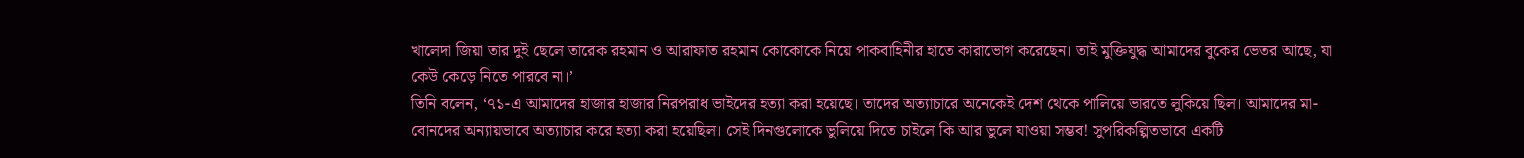খালেদা জিয়া তার দুই ছেলে তারেক রহমান ও আরাফাত রহমান কোকোকে নিয়ে পাকবাহিনীর হাতে কারাভোগ করেছেন। তাই মুক্তিযুদ্ধ আমাদের বুকের ভেতর আছে, যা কেউ কেড়ে নিতে পারবে না।’
তিনি বলেন, ‘৭১-এ আমাদের হাজার হাজার নিরপরাধ ভাইদের হত্যা করা হয়েছে। তাদের অত্যাচারে অনেকেই দেশ থেকে পালিয়ে ভারতে লুকিয়ে ছিল। আমাদের মা-বোনদের অন্যায়ভাবে অত্যাচার করে হত্যা করা হয়েছিল। সেই দিনগুলোকে ভুলিয়ে দিতে চাইলে কি আর ভুলে যাওয়া সম্ভব! সুপরিকল্পিতভাবে একটি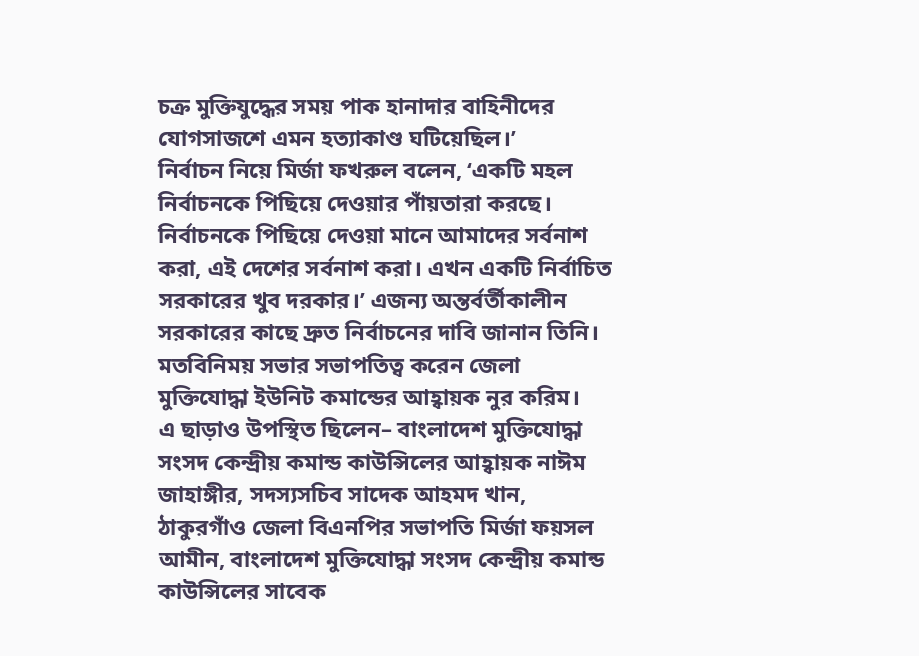চক্র মুক্তিযুদ্ধের সময় পাক হানাদার বাহিনীদের যোগসাজশে এমন হত্যাকাণ্ড ঘটিয়েছিল।’
নির্বাচন নিয়ে মির্জা ফখরুল বলেন, ‘একটি মহল নির্বাচনকে পিছিয়ে দেওয়ার পাঁয়তারা করছে। নির্বাচনকে পিছিয়ে দেওয়া মানে আমাদের সর্বনাশ করা, এই দেশের সর্বনাশ করা। এখন একটি নির্বাচিত সরকারের খুব দরকার।’ এজন্য অন্তর্বর্তীকালীন সরকারের কাছে দ্রুত নির্বাচনের দাবি জানান তিনি।
মতবিনিময় সভার সভাপতিত্ব করেন জেলা মুক্তিযোদ্ধা ইউনিট কমান্ডের আহ্বায়ক নুর করিম।
এ ছাড়াও উপস্থিত ছিলেন– বাংলাদেশ মুক্তিযোদ্ধা সংসদ কেন্দ্রীয় কমান্ড কাউন্সিলের আহ্বায়ক নাঈম জাহাঙ্গীর, সদস্যসচিব সাদেক আহমদ খান, ঠাকুরগাঁও জেলা বিএনপির সভাপতি মির্জা ফয়সল আমীন, বাংলাদেশ মুক্তিযোদ্ধা সংসদ কেন্দ্রীয় কমান্ড কাউন্সিলের সাবেক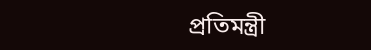প্রতিমন্ত্রী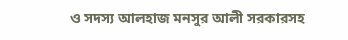ও সদস্য আলহাজ মনসুর আলী সরকারসহ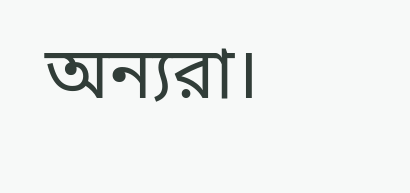অন্যরা।